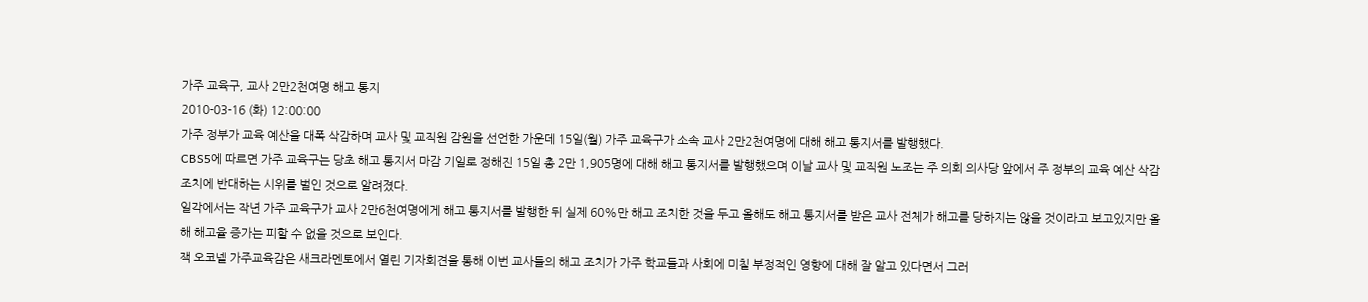가주 교육구, 교사 2만2천여명 해고 통지
2010-03-16 (화) 12:00:00
가주 정부가 교육 예산을 대폭 삭감하며 교사 및 교직원 감원을 선언한 가운데 15일(월) 가주 교육구가 소속 교사 2만2천여명에 대해 해고 통지서를 발행했다.
CBS5에 따르면 가주 교육구는 당초 해고 통지서 마감 기일로 정해진 15일 총 2만 1,905명에 대해 해고 통지서를 발행했으며 이날 교사 및 교직원 노조는 주 의회 의사당 앞에서 주 정부의 교육 예산 삭감 조치에 반대하는 시위를 벌인 것으로 알려졌다.
일각에서는 작년 가주 교육구가 교사 2만6천여명에게 해고 통지서를 발행한 뒤 실제 60%만 해고 조치한 것을 두고 올해도 해고 통지서를 받은 교사 전체가 해고를 당하지는 않을 것이라고 보고있지만 올해 해고율 증가는 피할 수 없을 것으로 보인다.
잭 오코넬 가주교육감은 새크라멘토에서 열린 기자회견을 통해 이번 교사들의 해고 조치가 가주 학교들과 사회에 미칠 부정적인 영향에 대해 잘 알고 있다면서 그러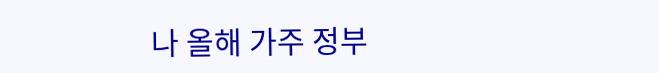나 올해 가주 정부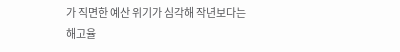가 직면한 예산 위기가 심각해 작년보다는 해고율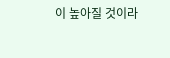이 높아질 것이라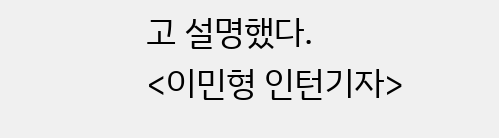고 설명했다.
<이민형 인턴기자>